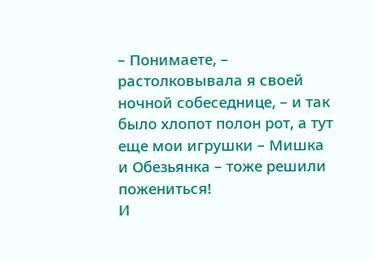– Понимаете, – растолковывала я своей ночной собеседнице, – и так было хлопот полон рот, а тут еще мои игрушки – Мишка и Обезьянка – тоже решили пожениться!
И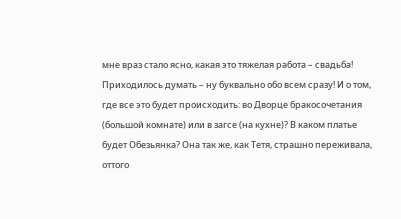мне враз стало ясно, какая это тяжелая работа – свадьба! Приходилось думать – ну буквально обо всем сразу! И о том, где все это будет происходить: во Дворце бракосочетания (большой комнате) или в загсе (на кухне)? В каком платье будет Обезьянка? Она так же, как Тетя, страшно переживала, оттого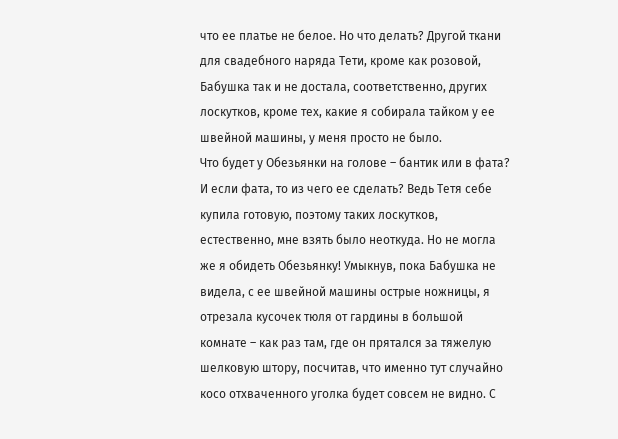что ее платье не белое. Но что делать? Другой ткани для свадебного наряда Тети, кроме как розовой, Бабушка так и не достала, соответственно, других лоскутков, кроме тех, какие я собирала тайком у ее швейной машины, у меня просто не было.
Что будет у Обезьянки на голове – бантик или в фата? И если фата, то из чего ее сделать? Ведь Тетя себе купила готовую, поэтому таких лоскутков, естественно, мне взять было неоткуда. Но не могла же я обидеть Обезьянку! Умыкнув, пока Бабушка не видела, с ее швейной машины острые ножницы, я отрезала кусочек тюля от гардины в большой комнате – как раз там, где он прятался за тяжелую шелковую штору, посчитав, что именно тут случайно косо отхваченного уголка будет совсем не видно. С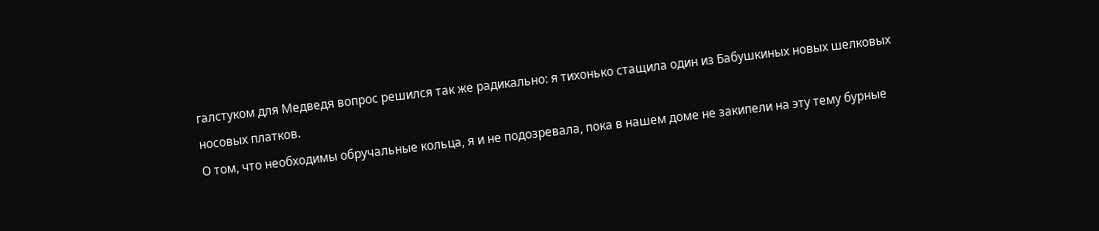галстуком для Медведя вопрос решился так же радикально: я тихонько стащила один из Бабушкиных новых шелковых носовых платков.
О том, что необходимы обручальные кольца, я и не подозревала, пока в нашем доме не закипели на эту тему бурные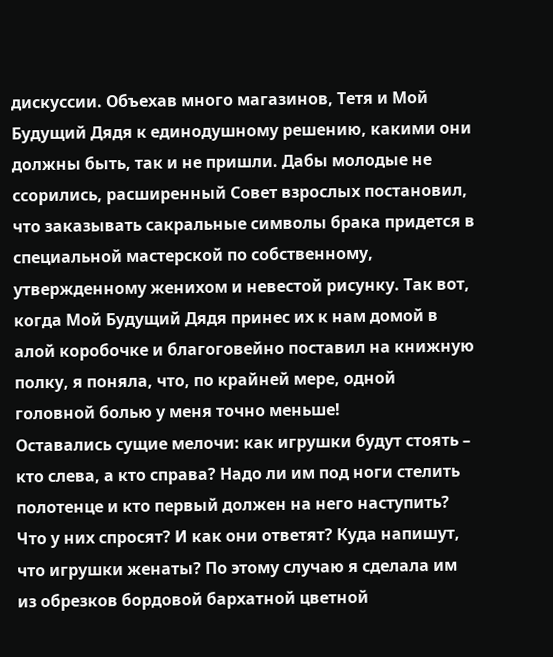дискуссии. Объехав много магазинов, Тетя и Мой Будущий Дядя к единодушному решению, какими они должны быть, так и не пришли. Дабы молодые не ссорились, расширенный Совет взрослых постановил, что заказывать сакральные символы брака придется в специальной мастерской по собственному, утвержденному женихом и невестой рисунку. Так вот, когда Мой Будущий Дядя принес их к нам домой в алой коробочке и благоговейно поставил на книжную полку, я поняла, что, по крайней мере, одной головной болью у меня точно меньше!
Оставались сущие мелочи: как игрушки будут стоять – кто слева, а кто справа? Надо ли им под ноги стелить полотенце и кто первый должен на него наступить? Что у них спросят? И как они ответят? Куда напишут, что игрушки женаты? По этому случаю я сделала им из обрезков бордовой бархатной цветной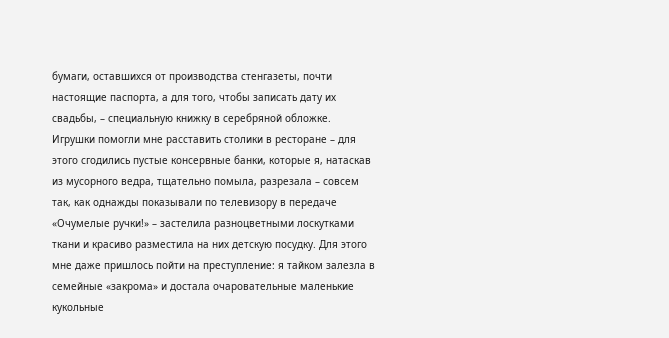бумаги, оставшихся от производства стенгазеты, почти настоящие паспорта, а для того, чтобы записать дату их свадьбы, – специальную книжку в серебряной обложке.
Игрушки помогли мне расставить столики в ресторане – для этого сгодились пустые консервные банки, которые я, натаскав из мусорного ведра, тщательно помыла, разрезала – совсем так, как однажды показывали по телевизору в передаче «Очумелые ручки!» – застелила разноцветными лоскутками ткани и красиво разместила на них детскую посудку. Для этого мне даже пришлось пойти на преступление: я тайком залезла в семейные «закрома» и достала очаровательные маленькие кукольные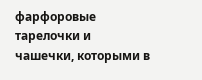фарфоровые тарелочки и чашечки, которыми в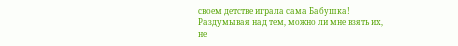своем детстве играла сама Бабушка! Раздумывая над тем, можно ли мне взять их, не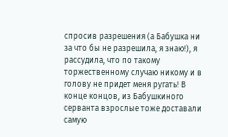спросив разрешения (а Бабушка ни за что бы не разрешила, я знаю!), я рассудила, что по такому торжественному случаю никому и в голову не придет меня ругать! В конце концов, из Бабушкиного серванта взрослые тоже доставали самую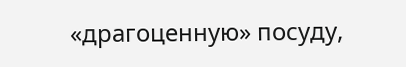«драгоценную» посуду,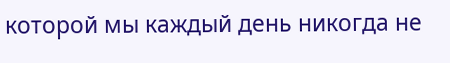которой мы каждый день никогда не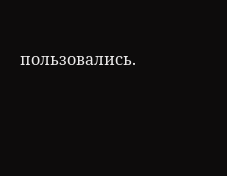пользовались.